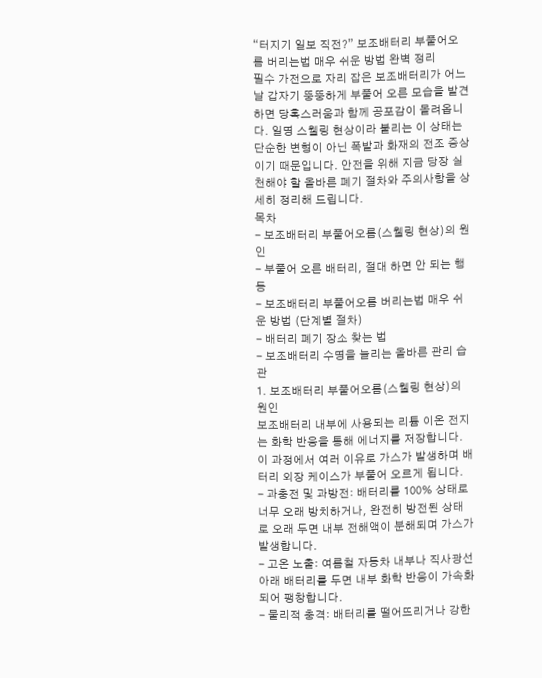“터지기 일보 직전?” 보조배터리 부풀어오름 버리는법 매우 쉬운 방법 완벽 정리
필수 가전으로 자리 잡은 보조배터리가 어느 날 갑자기 뚱뚱하게 부풀어 오른 모습을 발견하면 당혹스러움과 함께 공포감이 몰려옵니다. 일명 스웰링 현상이라 불리는 이 상태는 단순한 변형이 아닌 폭발과 화재의 전조 증상이기 때문입니다. 안전을 위해 지금 당장 실천해야 할 올바른 폐기 절차와 주의사항을 상세히 정리해 드립니다.
목차
- 보조배터리 부풀어오름(스웰링 현상)의 원인
- 부풀어 오른 배터리, 절대 하면 안 되는 행동
- 보조배터리 부풀어오름 버리는법 매우 쉬운 방법 (단계별 절차)
- 배터리 폐기 장소 찾는 법
- 보조배터리 수명을 늘리는 올바른 관리 습관
1. 보조배터리 부풀어오름(스웰링 현상)의 원인
보조배터리 내부에 사용되는 리튬 이온 전지는 화학 반응을 통해 에너지를 저장합니다. 이 과정에서 여러 이유로 가스가 발생하며 배터리 외장 케이스가 부풀어 오르게 됩니다.
- 과충전 및 과방전: 배터리를 100% 상태로 너무 오래 방치하거나, 완전히 방전된 상태로 오래 두면 내부 전해액이 분해되며 가스가 발생합니다.
- 고온 노출: 여름철 자동차 내부나 직사광선 아래 배터리를 두면 내부 화학 반응이 가속화되어 팽창합니다.
- 물리적 충격: 배터리를 떨어뜨리거나 강한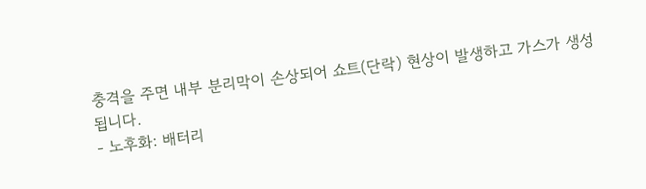충격을 주면 내부 분리막이 손상되어 쇼트(단락) 현상이 발생하고 가스가 생성됩니다.
- 노후화: 배터리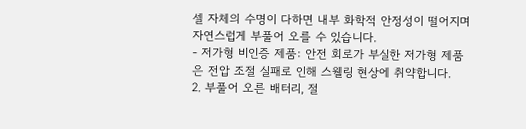셀 자체의 수명이 다하면 내부 화학적 안정성이 떨어지며 자연스럽게 부풀어 오를 수 있습니다.
- 저가형 비인증 제품: 안전 회로가 부실한 저가형 제품은 전압 조절 실패로 인해 스웰링 현상에 취약합니다.
2. 부풀어 오른 배터리, 절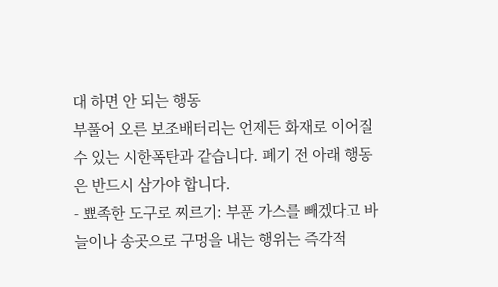대 하면 안 되는 행동
부풀어 오른 보조배터리는 언제든 화재로 이어질 수 있는 시한폭탄과 같습니다. 폐기 전 아래 행동은 반드시 삼가야 합니다.
- 뾰족한 도구로 찌르기: 부푼 가스를 빼겠다고 바늘이나 송곳으로 구멍을 내는 행위는 즉각적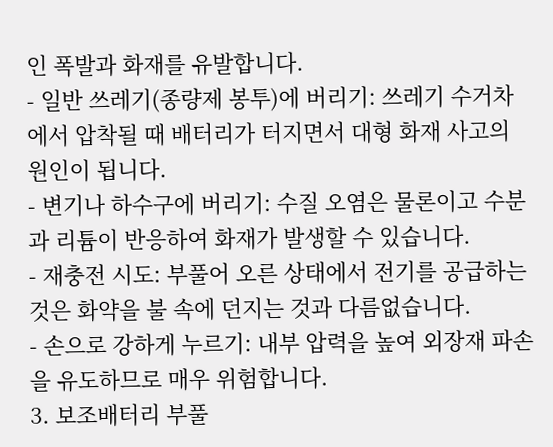인 폭발과 화재를 유발합니다.
- 일반 쓰레기(종량제 봉투)에 버리기: 쓰레기 수거차에서 압착될 때 배터리가 터지면서 대형 화재 사고의 원인이 됩니다.
- 변기나 하수구에 버리기: 수질 오염은 물론이고 수분과 리튬이 반응하여 화재가 발생할 수 있습니다.
- 재충전 시도: 부풀어 오른 상태에서 전기를 공급하는 것은 화약을 불 속에 던지는 것과 다름없습니다.
- 손으로 강하게 누르기: 내부 압력을 높여 외장재 파손을 유도하므로 매우 위험합니다.
3. 보조배터리 부풀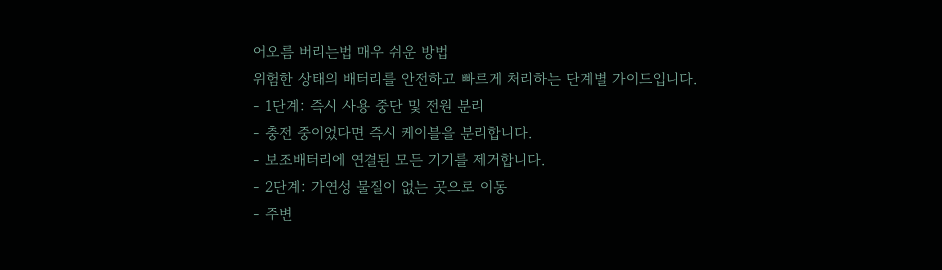어오름 버리는법 매우 쉬운 방법
위험한 상태의 배터리를 안전하고 빠르게 처리하는 단계별 가이드입니다.
- 1단계: 즉시 사용 중단 및 전원 분리
- 충전 중이었다면 즉시 케이블을 분리합니다.
- 보조배터리에 연결된 모든 기기를 제거합니다.
- 2단계: 가연성 물질이 없는 곳으로 이동
- 주변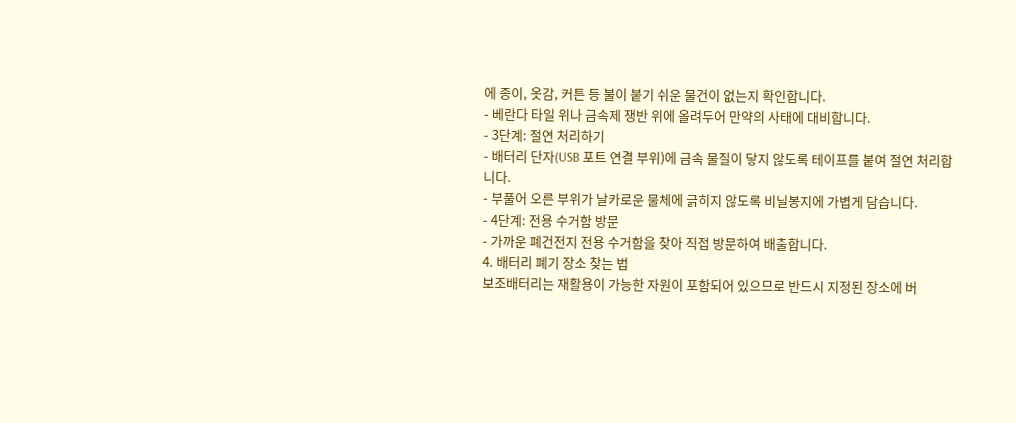에 종이, 옷감, 커튼 등 불이 붙기 쉬운 물건이 없는지 확인합니다.
- 베란다 타일 위나 금속제 쟁반 위에 올려두어 만약의 사태에 대비합니다.
- 3단계: 절연 처리하기
- 배터리 단자(USB 포트 연결 부위)에 금속 물질이 닿지 않도록 테이프를 붙여 절연 처리합니다.
- 부풀어 오른 부위가 날카로운 물체에 긁히지 않도록 비닐봉지에 가볍게 담습니다.
- 4단계: 전용 수거함 방문
- 가까운 폐건전지 전용 수거함을 찾아 직접 방문하여 배출합니다.
4. 배터리 폐기 장소 찾는 법
보조배터리는 재활용이 가능한 자원이 포함되어 있으므로 반드시 지정된 장소에 버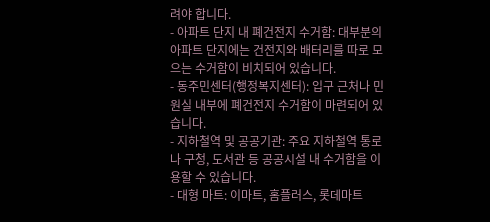려야 합니다.
- 아파트 단지 내 폐건전지 수거함: 대부분의 아파트 단지에는 건전지와 배터리를 따로 모으는 수거함이 비치되어 있습니다.
- 동주민센터(행정복지센터): 입구 근처나 민원실 내부에 폐건전지 수거함이 마련되어 있습니다.
- 지하철역 및 공공기관: 주요 지하철역 통로나 구청, 도서관 등 공공시설 내 수거함을 이용할 수 있습니다.
- 대형 마트: 이마트, 홈플러스, 롯데마트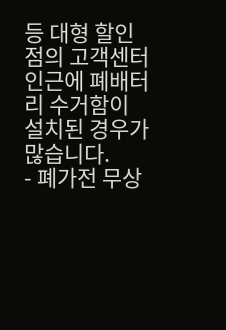등 대형 할인점의 고객센터 인근에 폐배터리 수거함이 설치된 경우가 많습니다.
- 폐가전 무상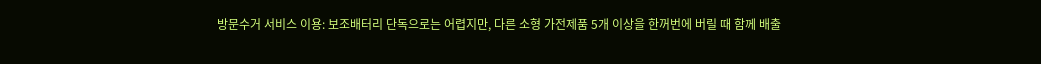방문수거 서비스 이용: 보조배터리 단독으로는 어렵지만, 다른 소형 가전제품 5개 이상을 한꺼번에 버릴 때 함께 배출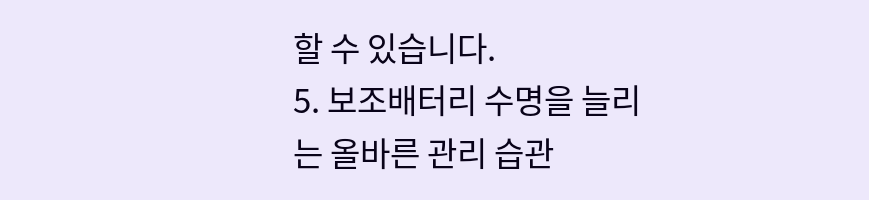할 수 있습니다.
5. 보조배터리 수명을 늘리는 올바른 관리 습관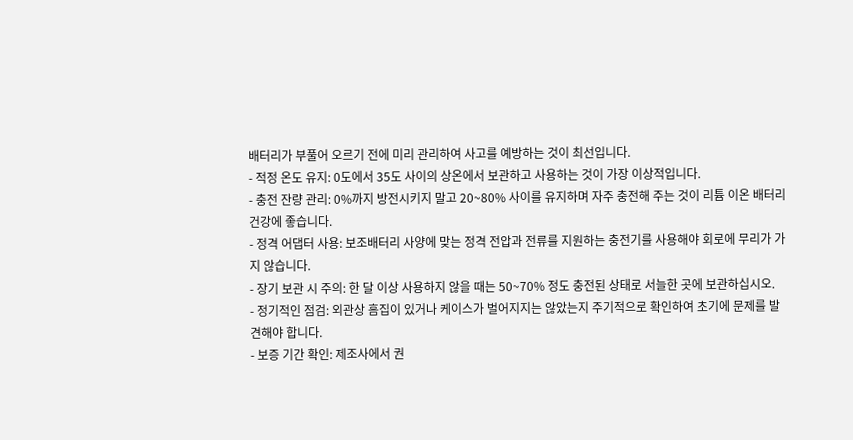배터리가 부풀어 오르기 전에 미리 관리하여 사고를 예방하는 것이 최선입니다.
- 적정 온도 유지: 0도에서 35도 사이의 상온에서 보관하고 사용하는 것이 가장 이상적입니다.
- 충전 잔량 관리: 0%까지 방전시키지 말고 20~80% 사이를 유지하며 자주 충전해 주는 것이 리튬 이온 배터리 건강에 좋습니다.
- 정격 어댑터 사용: 보조배터리 사양에 맞는 정격 전압과 전류를 지원하는 충전기를 사용해야 회로에 무리가 가지 않습니다.
- 장기 보관 시 주의: 한 달 이상 사용하지 않을 때는 50~70% 정도 충전된 상태로 서늘한 곳에 보관하십시오.
- 정기적인 점검: 외관상 흠집이 있거나 케이스가 벌어지지는 않았는지 주기적으로 확인하여 초기에 문제를 발견해야 합니다.
- 보증 기간 확인: 제조사에서 권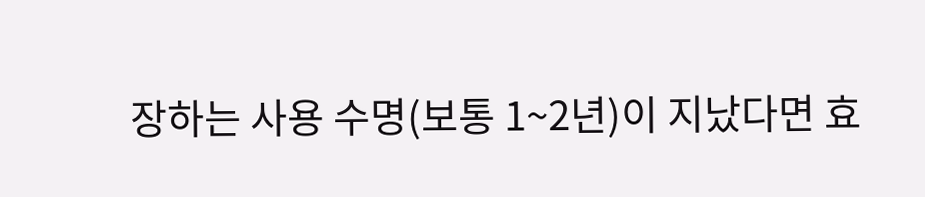장하는 사용 수명(보통 1~2년)이 지났다면 효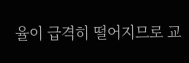율이 급격히 떨어지므로 교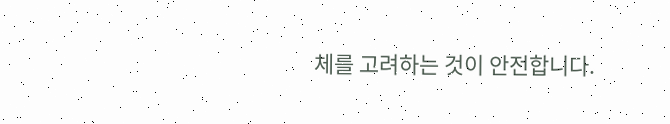체를 고려하는 것이 안전합니다.